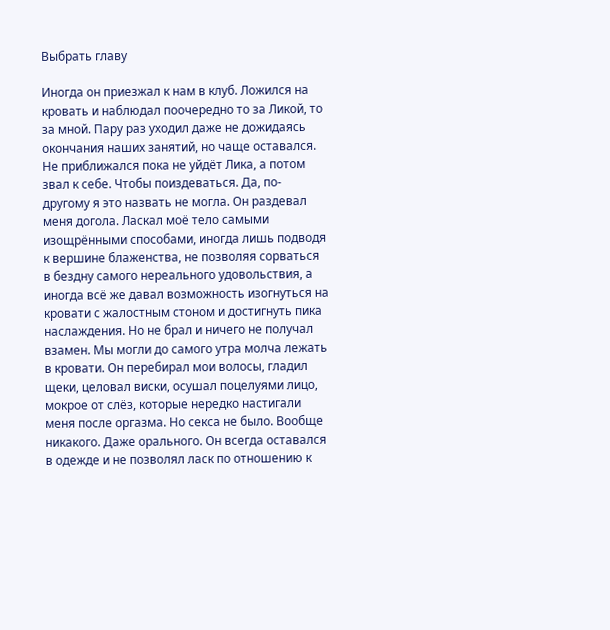Выбрать главу

Иногда он приезжал к нам в клуб. Ложился на кровать и наблюдал поочередно то за Ликой, то за мной. Пару раз уходил даже не дожидаясь окончания наших занятий, но чаще оставался. Не приближался пока не уйдёт Лика, а потом звал к себе. Чтобы поиздеваться. Да, по-другому я это назвать не могла. Он раздевал меня догола. Ласкал моё тело самыми изощрёнными способами, иногда лишь подводя к вершине блаженства, не позволяя сорваться в бездну самого нереального удовольствия, а иногда всё же давал возможность изогнуться на кровати с жалостным стоном и достигнуть пика наслаждения. Но не брал и ничего не получал взамен. Мы могли до самого утра молча лежать в кровати. Он перебирал мои волосы, гладил щеки, целовал виски, осушал поцелуями лицо, мокрое от слёз, которые нередко настигали меня после оргазма. Но секса не было. Вообще никакого. Даже орального. Он всегда оставался в одежде и не позволял ласк по отношению к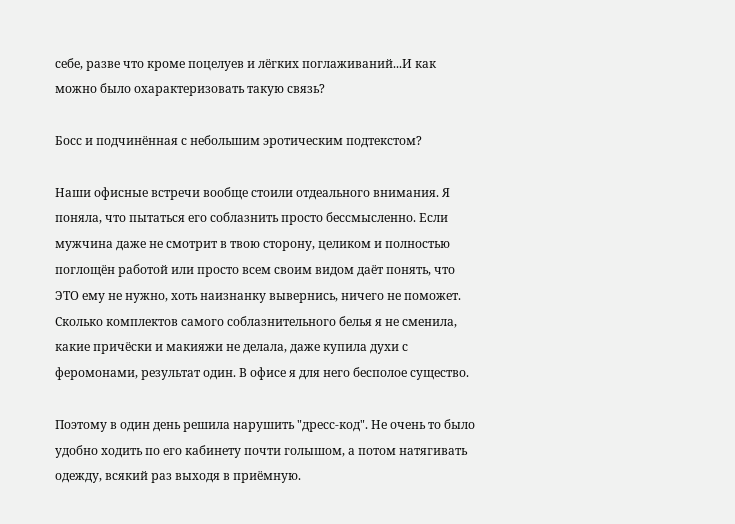себе, разве что кроме поцелуев и лёгких поглаживаний...И как можно было охарактеризовать такую связь?

Босс и подчинённая с небольшим эротическим подтекстом?

Наши офисные встречи вообще стоили отдеального внимания. Я поняла, что пытаться его соблазнить просто бессмысленно. Если мужчина даже не смотрит в твою сторону, целиком и полностью поглощён работой или просто всем своим видом даёт понять, что ЭТО ему не нужно, хоть наизнанку вывернись, ничего не поможет. Сколько комплектов самого соблазнительного белья я не сменила, какие причёски и макияжи не делала, даже купила духи с феромонами, результат один. В офисе я для него бесполое существо.

Поэтому в один день решила нарушить "дресс-код". Не очень то было удобно ходить по его кабинету почти голышом, а потом натягивать одежду, всякий раз выходя в приёмную.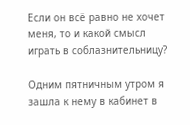Если он всё равно не хочет меня, то и какой смысл играть в соблазнительницу?

Одним пятничным утром я зашла к нему в кабинет в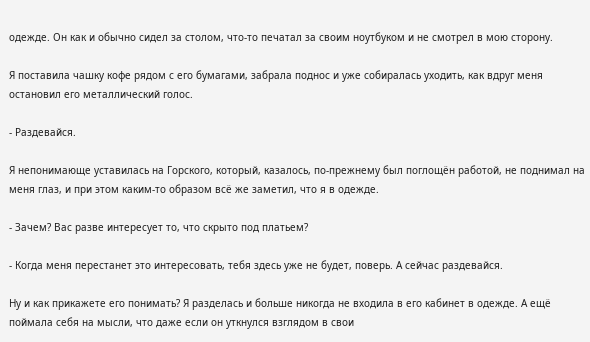одежде. Он как и обычно сидел за столом, что-то печатал за своим ноутбуком и не смотрел в мою сторону.

Я поставила чашку кофе рядом с его бумагами, забрала поднос и уже собиралась уходить, как вдруг меня остановил его металлический голос.

- Раздевайся.

Я непонимающе уставилась на Горского, который, казалось, по-прежнему был поглощён работой, не поднимал на меня глаз, и при этом каким-то образом всё же заметил, что я в одежде.

- Зачем? Вас разве интересует то, что скрыто под платьем?

- Когда меня перестанет это интересовать, тебя здесь уже не будет, поверь. А сейчас раздевайся.

Ну и как прикажете его понимать? Я разделась и больше никогда не входила в его кабинет в одежде. А ещё поймала себя на мысли, что даже если он уткнулся взглядом в свои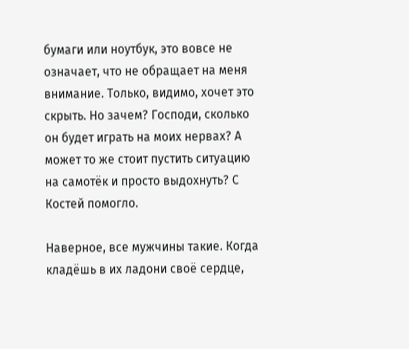бумаги или ноутбук, это вовсе не означает, что не обращает на меня внимание. Только, видимо, хочет это скрыть. Но зачем? Господи, сколько он будет играть на моих нервах? А может то же стоит пустить ситуацию на самотёк и просто выдохнуть? С Костей помогло.

Наверное, все мужчины такие. Когда кладёшь в их ладони своё сердце,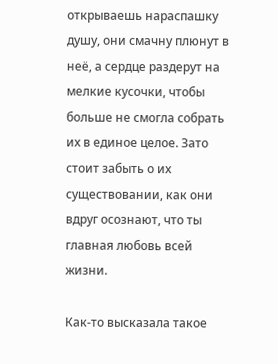открываешь нараспашку душу, они смачну плюнут в неё, а сердце раздерут на мелкие кусочки, чтобы больше не смогла собрать их в единое целое. Зато стоит забыть о их существовании, как они вдруг осознают, что ты главная любовь всей жизни.

Как-то высказала такое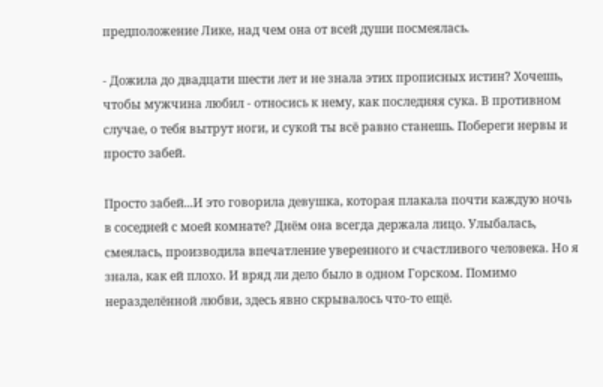предположение Лике, над чем она от всей души посмеялась.

- Дожила до двадцати шести лет и не знала этих прописных истин? Хочешь, чтобы мужчина любил - относись к нему, как последняя сука. В противном случае, о тебя вытрут ноги, и сукой ты всё равно станешь. Побереги нервы и просто забей.

Просто забей...И это говорила девушка, которая плакала почти каждую ночь в соседней с моей комнате? Днём она всегда держала лицо. Улыбалась, смеялась, производила впечатление уверенного и счастливого человека. Но я знала, как ей плохо. И вряд ли дело было в одном Горском. Помимо неразделённой любви, здесь явно скрывалось что-то ещё.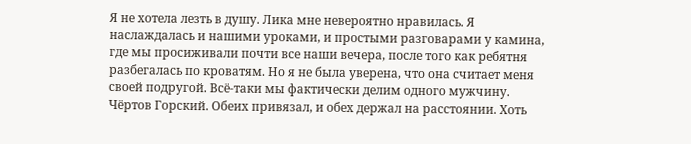Я не хотела лезть в душу. Лика мне невероятно нравилась. Я наслаждалась и нашими уроками, и простыми разговарами у камина, где мы просиживали почти все наши вечера, после того как ребятня разбегалась по кроватям. Но я не была уверена, что она считает меня своей подругой. Всё-таки мы фактически делим одного мужчину. Чёртов Горский. Обеих привязал, и обех держал на расстоянии. Хоть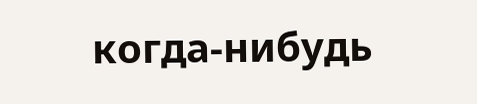когда-нибудь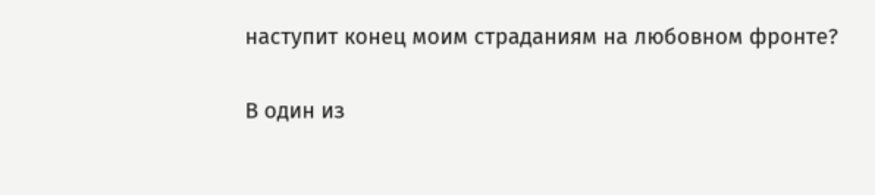наступит конец моим страданиям на любовном фронте?

В один из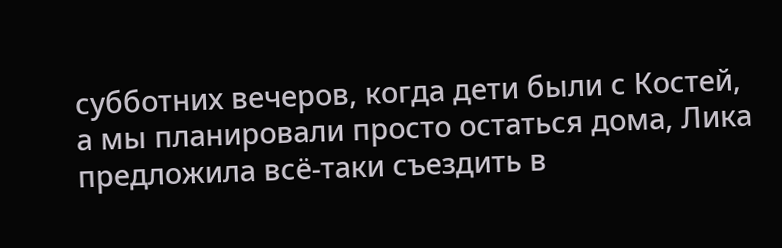субботних вечеров, когда дети были с Костей, а мы планировали просто остаться дома, Лика предложила всё-таки съездить в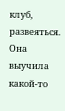клуб, развеяться. Она выучила какой-то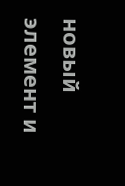новый элемент и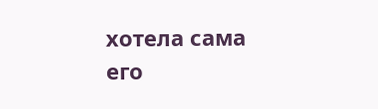хотела сама его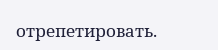отрепетировать.